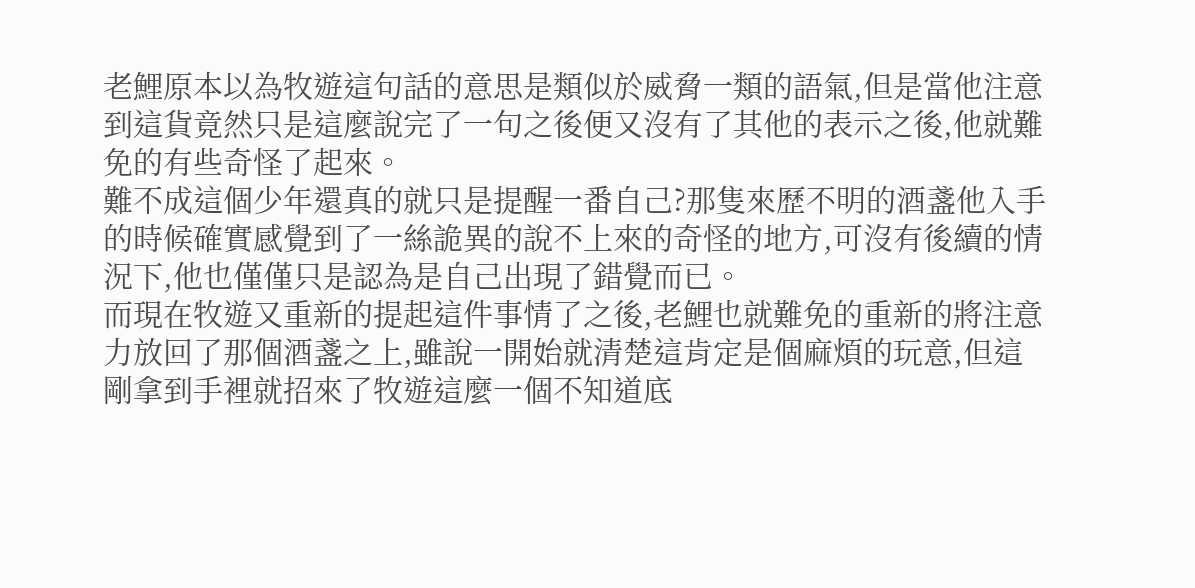老鯉原本以為牧遊這句話的意思是類似於威脅一類的語氣,但是當他注意到這貨竟然只是這麼說完了一句之後便又沒有了其他的表示之後,他就難免的有些奇怪了起來。
難不成這個少年還真的就只是提醒一番自己?那隻來歷不明的酒盞他入手的時候確實感覺到了一絲詭異的說不上來的奇怪的地方,可沒有後續的情況下,他也僅僅只是認為是自己出現了錯覺而已。
而現在牧遊又重新的提起這件事情了之後,老鯉也就難免的重新的將注意力放回了那個酒盞之上,雖說一開始就清楚這肯定是個麻煩的玩意,但這剛拿到手裡就招來了牧遊這麼一個不知道底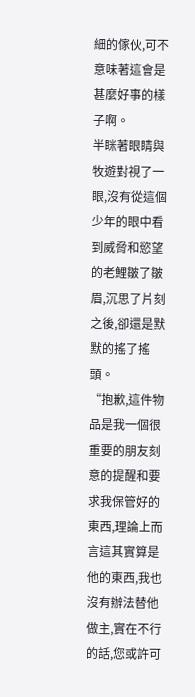細的傢伙,可不意味著這會是甚麼好事的樣子啊。
半眯著眼睛與牧遊對視了一眼,沒有從這個少年的眼中看到威脅和慾望的老鯉皺了皺眉,沉思了片刻之後,卻還是默默的搖了搖頭。
“抱歉,這件物品是我一個很重要的朋友刻意的提醒和要求我保管好的東西,理論上而言這其實算是他的東西,我也沒有辦法替他做主,實在不行的話,您或許可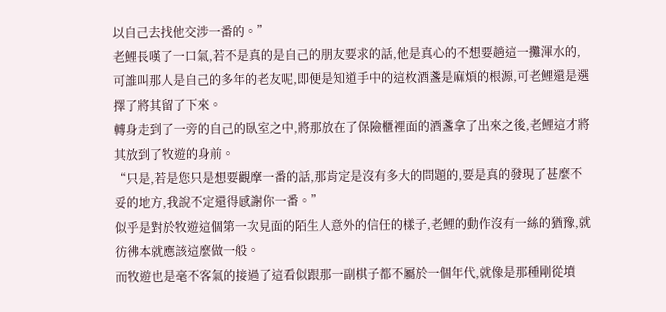以自己去找他交涉一番的。”
老鯉長嘆了一口氣,若不是真的是自己的朋友要求的話,他是真心的不想要趟這一攤渾水的,可誰叫那人是自己的多年的老友呢,即便是知道手中的這枚酒盞是麻煩的根源,可老鯉還是選擇了將其留了下來。
轉身走到了一旁的自己的臥室之中,將那放在了保險櫃裡面的酒盞拿了出來之後,老鯉這才將其放到了牧遊的身前。
“只是,若是您只是想要觀摩一番的話,那肯定是沒有多大的問題的,要是真的發現了甚麼不妥的地方,我說不定還得感謝你一番。”
似乎是對於牧遊這個第一次見面的陌生人意外的信任的樣子,老鯉的動作沒有一絲的猶豫,就彷彿本就應該這麼做一般。
而牧遊也是毫不客氣的接過了這看似跟那一副棋子都不屬於一個年代,就像是那種剛從墳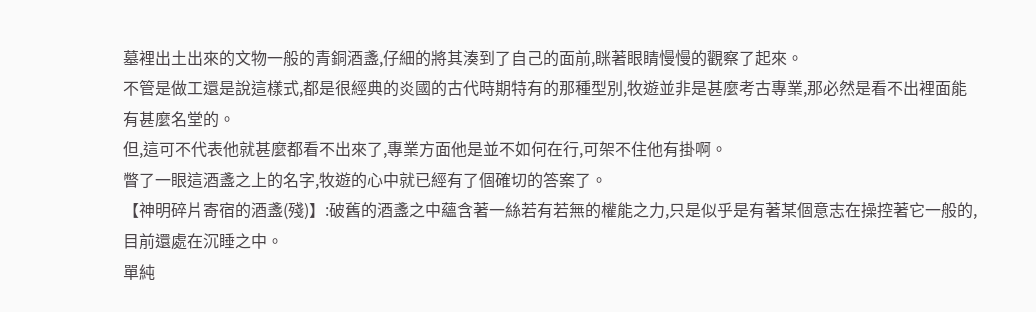墓裡出土出來的文物一般的青銅酒盞,仔細的將其湊到了自己的面前,眯著眼睛慢慢的觀察了起來。
不管是做工還是說這樣式,都是很經典的炎國的古代時期特有的那種型別,牧遊並非是甚麼考古專業,那必然是看不出裡面能有甚麼名堂的。
但,這可不代表他就甚麼都看不出來了,專業方面他是並不如何在行,可架不住他有掛啊。
瞥了一眼這酒盞之上的名字,牧遊的心中就已經有了個確切的答案了。
【神明碎片寄宿的酒盞(殘)】:破舊的酒盞之中蘊含著一絲若有若無的權能之力,只是似乎是有著某個意志在操控著它一般的,目前還處在沉睡之中。
單純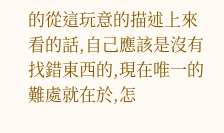的從這玩意的描述上來看的話,自己應該是沒有找錯東西的,現在唯一的難處就在於,怎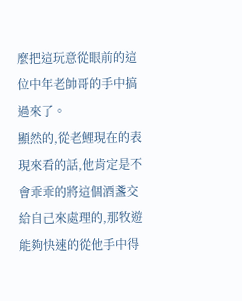麼把這玩意從眼前的這位中年老帥哥的手中搞過來了。
顯然的,從老鯉現在的表現來看的話,他肯定是不會乖乖的將這個酒盞交給自己來處理的,那牧遊能夠快速的從他手中得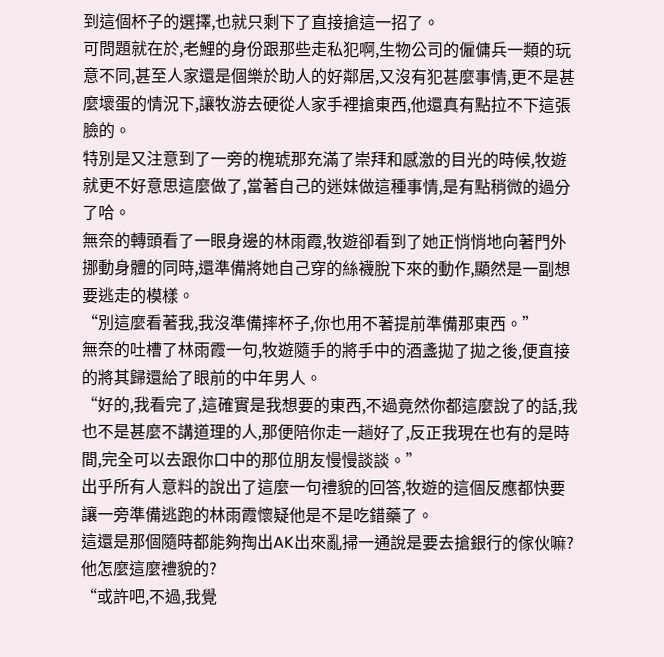到這個杯子的選擇,也就只剩下了直接搶這一招了。
可問題就在於,老鯉的身份跟那些走私犯啊,生物公司的僱傭兵一類的玩意不同,甚至人家還是個樂於助人的好鄰居,又沒有犯甚麼事情,更不是甚麼壞蛋的情況下,讓牧游去硬從人家手裡搶東西,他還真有點拉不下這張臉的。
特別是又注意到了一旁的槐琥那充滿了崇拜和感激的目光的時候,牧遊就更不好意思這麼做了,當著自己的迷妹做這種事情,是有點稍微的過分了哈。
無奈的轉頭看了一眼身邊的林雨霞,牧遊卻看到了她正悄悄地向著門外挪動身體的同時,還準備將她自己穿的絲襪脫下來的動作,顯然是一副想要逃走的模樣。
“別這麼看著我,我沒準備摔杯子,你也用不著提前準備那東西。”
無奈的吐槽了林雨霞一句,牧遊隨手的將手中的酒盞拋了拋之後,便直接的將其歸還給了眼前的中年男人。
“好的,我看完了,這確實是我想要的東西,不過竟然你都這麼說了的話,我也不是甚麼不講道理的人,那便陪你走一趟好了,反正我現在也有的是時間,完全可以去跟你口中的那位朋友慢慢談談。”
出乎所有人意料的說出了這麼一句禮貌的回答,牧遊的這個反應都快要讓一旁準備逃跑的林雨霞懷疑他是不是吃錯藥了。
這還是那個隨時都能夠掏出AK出來亂掃一通說是要去搶銀行的傢伙嘛?他怎麼這麼禮貌的?
“或許吧,不過,我覺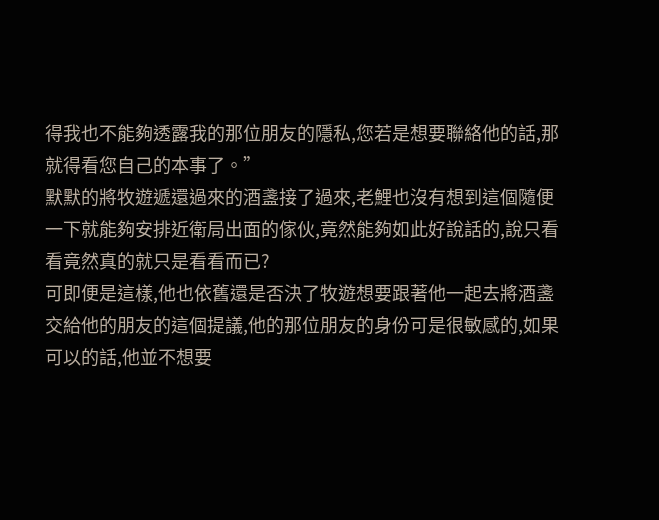得我也不能夠透露我的那位朋友的隱私,您若是想要聯絡他的話,那就得看您自己的本事了。”
默默的將牧遊遞還過來的酒盞接了過來,老鯉也沒有想到這個隨便一下就能夠安排近衛局出面的傢伙,竟然能夠如此好說話的,說只看看竟然真的就只是看看而已?
可即便是這樣,他也依舊還是否決了牧遊想要跟著他一起去將酒盞交給他的朋友的這個提議,他的那位朋友的身份可是很敏感的,如果可以的話,他並不想要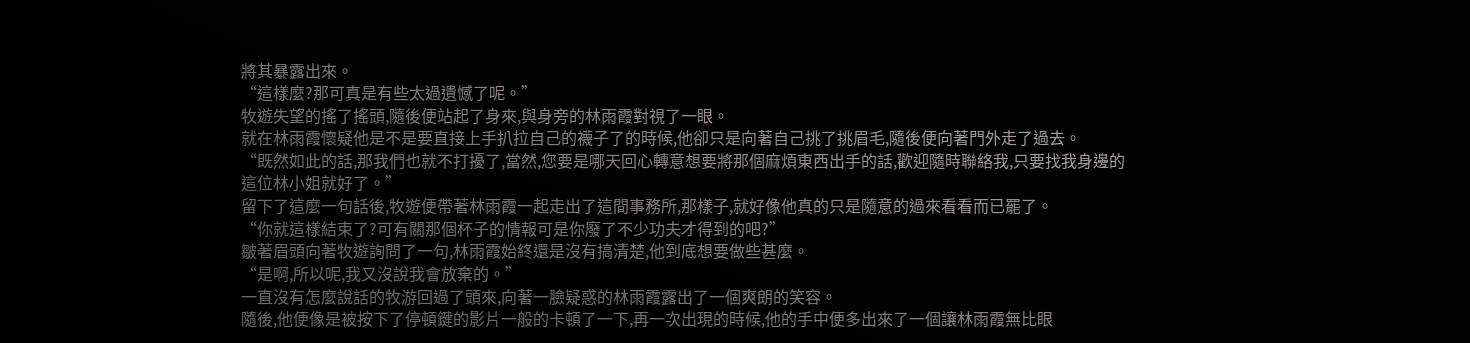將其暴露出來。
“這樣麼?那可真是有些太過遺憾了呢。”
牧遊失望的搖了搖頭,隨後便站起了身來,與身旁的林雨霞對視了一眼。
就在林雨霞懷疑他是不是要直接上手扒拉自己的襪子了的時候,他卻只是向著自己挑了挑眉毛,隨後便向著門外走了過去。
“既然如此的話,那我們也就不打擾了,當然,您要是哪天回心轉意想要將那個麻煩東西出手的話,歡迎隨時聯絡我,只要找我身邊的這位林小姐就好了。”
留下了這麼一句話後,牧遊便帶著林雨霞一起走出了這間事務所,那樣子,就好像他真的只是隨意的過來看看而已罷了。
“你就這樣結束了?可有關那個杯子的情報可是你廢了不少功夫才得到的吧?”
皺著眉頭向著牧遊詢問了一句,林雨霞始終還是沒有搞清楚,他到底想要做些甚麼。
“是啊,所以呢,我又沒說我會放棄的。”
一直沒有怎麼說話的牧游回過了頭來,向著一臉疑惑的林雨霞露出了一個爽朗的笑容。
隨後,他便像是被按下了停頓鍵的影片一般的卡頓了一下,再一次出現的時候,他的手中便多出來了一個讓林雨霞無比眼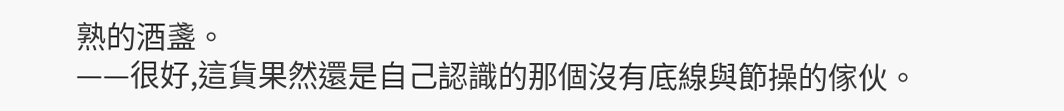熟的酒盞。
——很好,這貨果然還是自己認識的那個沒有底線與節操的傢伙。